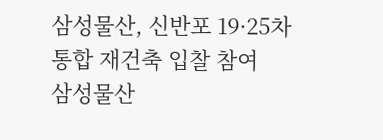삼성물산, 신반포 19·25차 통합 재건축 입찰 참여
삼성물산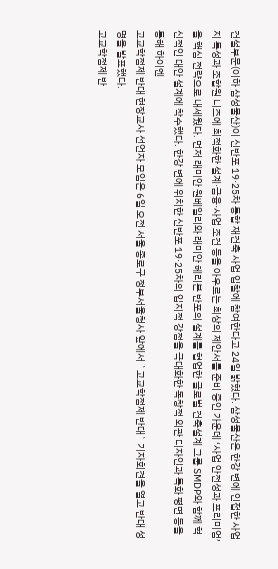건설부문(이하 삼성물산)이 신반포 19·25차 통합 재건축 사업 입찰에 참여한다고 24일 밝혔다. 삼성물산은 한강 변에 인접한 사업지 특성과 조합원 니즈에 최적화한 설계·금융·사업 조건 등을 아우르는 최상의 제안서를 준비 중인 가운데 ‘사업 안전성과 프리미엄’을 핵심 전략으로 내세웠다. 먼저 래미안 원베일리와 래미안 헤리븐 반포의 설계를 협업한 글로벌 건축설계 그룹 SMDP와 함께 혁신적인 대안 설계에 착수했다. 한강 변에 위치한 신반포 19·25차의 입지적 강점을 극대화한 독창적 외관 디자인과 특화 평면 등을 통해 하이엔
고교학점제 반대 현장교사 선언자 모임은 6일 오전 서울 종로구 정부서울청사 앞에서 `고교학점제 반대` 기자회견을 열고 반대 성명을 발표했다.
고교학점제 반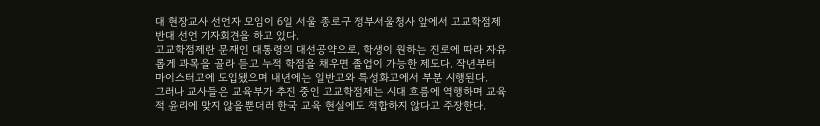대 현장교사 선언자 모임이 6일 서울 종로구 정부서울청사 앞에서 고교학점제 반대 선언 기자회견을 하고 있다.
고교학점제란 문재인 대통령의 대선공약으로, 학생이 원하는 진로에 따라 자유롭게 과목을 골라 듣고 누적 학점을 채우면 졸업이 가능한 제도다. 작년부터 마이스터고에 도입됐으며 내년에는 일반고와 특성화고에서 부분 시행된다.
그러나 교사들은 교육부가 추진 중인 고교학점제는 시대 흐름에 역행하며 교육적 윤리에 맞지 않을뿐더러 한국 교육 현실에도 적합하지 않다고 주장한다.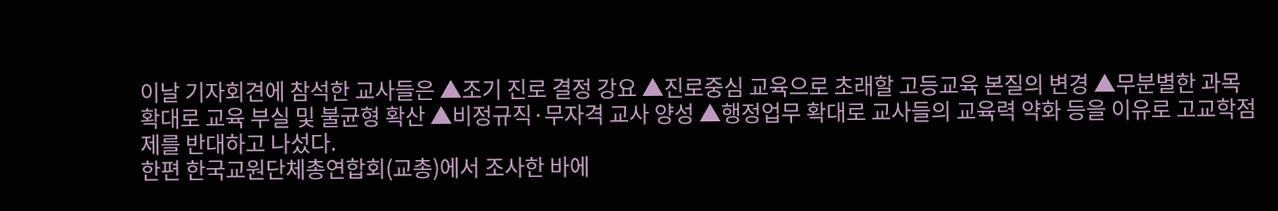이날 기자회견에 참석한 교사들은 ▲조기 진로 결정 강요 ▲진로중심 교육으로 초래할 고등교육 본질의 변경 ▲무분별한 과목 확대로 교육 부실 및 불균형 확산 ▲비정규직·무자격 교사 양성 ▲행정업무 확대로 교사들의 교육력 약화 등을 이유로 고교학점제를 반대하고 나섰다.
한편 한국교원단체총연합회(교총)에서 조사한 바에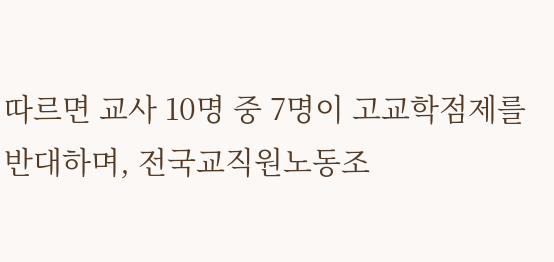따르면 교사 10명 중 7명이 고교학점제를 반대하며, 전국교직원노동조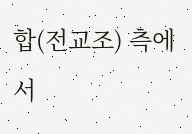합(전교조) 측에서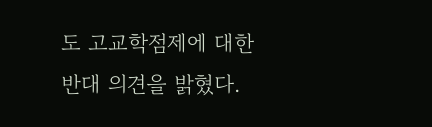도 고교학점제에 대한 반대 의견을 밝혔다.